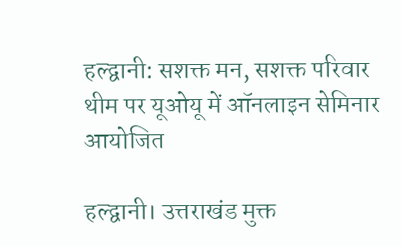हल्द्वानी: सशक्त मन, सशक्त परिवार थीम पर यूओयू में ऑनलाइन सेमिनार आयोजित

हल्द्वानी। उत्तराखंड मुक्त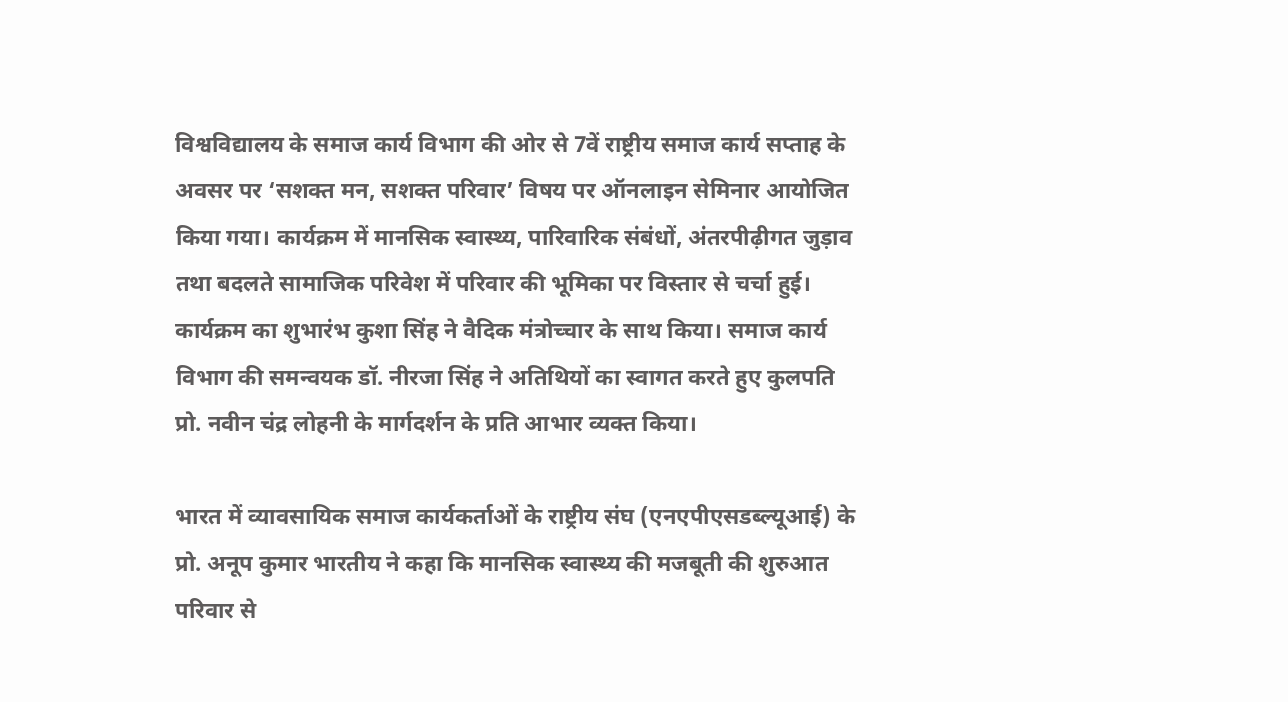विश्वविद्यालय के समाज कार्य विभाग की ओर से 7वें राष्ट्रीय समाज कार्य सप्ताह के अवसर पर ‘सशक्त मन, सशक्त परिवार’ विषय पर ऑनलाइन सेमिनार आयोजित किया गया। कार्यक्रम में मानसिक स्वास्थ्य, पारिवारिक संबंधों, अंतरपीढ़ीगत जुड़ाव तथा बदलते सामाजिक परिवेश में परिवार की भूमिका पर विस्तार से चर्चा हुई।
कार्यक्रम का शुभारंभ कुशा सिंह ने वैदिक मंत्रोच्चार के साथ किया। समाज कार्य विभाग की समन्वयक डॉ. नीरजा सिंह ने अतिथियों का स्वागत करते हुए कुलपति प्रो. नवीन चंद्र लोहनी के मार्गदर्शन के प्रति आभार व्यक्त किया।

भारत में व्यावसायिक समाज कार्यकर्ताओं के राष्ट्रीय संघ (एनएपीएसडब्ल्यूआई) के प्रो. अनूप कुमार भारतीय ने कहा कि मानसिक स्वास्थ्य की मजबूती की शुरुआत परिवार से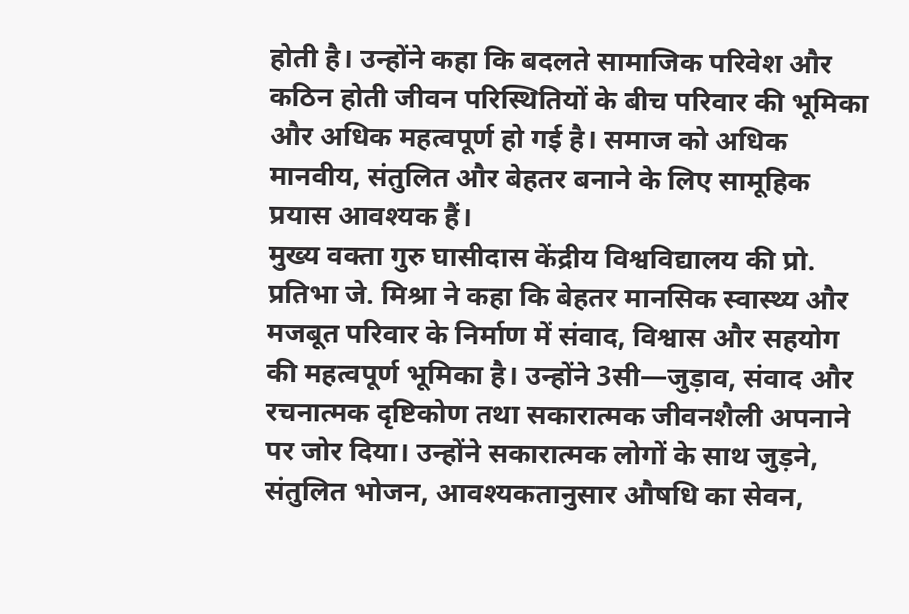होती है। उन्होंने कहा कि बदलते सामाजिक परिवेश और कठिन होती जीवन परिस्थितियों के बीच परिवार की भूमिका और अधिक महत्वपूर्ण हो गई है। समाज को अधिक मानवीय, संतुलित और बेहतर बनाने के लिए सामूहिक प्रयास आवश्यक हैं।
मुख्य वक्ता गुरु घासीदास केंद्रीय विश्वविद्यालय की प्रो. प्रतिभा जे. मिश्रा ने कहा कि बेहतर मानसिक स्वास्थ्य और मजबूत परिवार के निर्माण में संवाद, विश्वास और सहयोग की महत्वपूर्ण भूमिका है। उन्होंने 3सी—जुड़ाव, संवाद और रचनात्मक दृष्टिकोण तथा सकारात्मक जीवनशैली अपनाने पर जोर दिया। उन्होंने सकारात्मक लोगों के साथ जुड़ने, संतुलित भोजन, आवश्यकतानुसार औषधि का सेवन,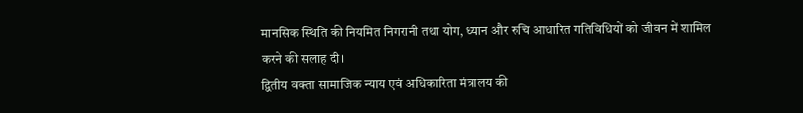मानसिक स्थिति की नियमित निगरानी तथा योग, ध्यान और रुचि आधारित गतिविधियों को जीवन में शामिल करने की सलाह दी।
द्वितीय वक्ता सामाजिक न्याय एवं अधिकारिता मंत्रालय की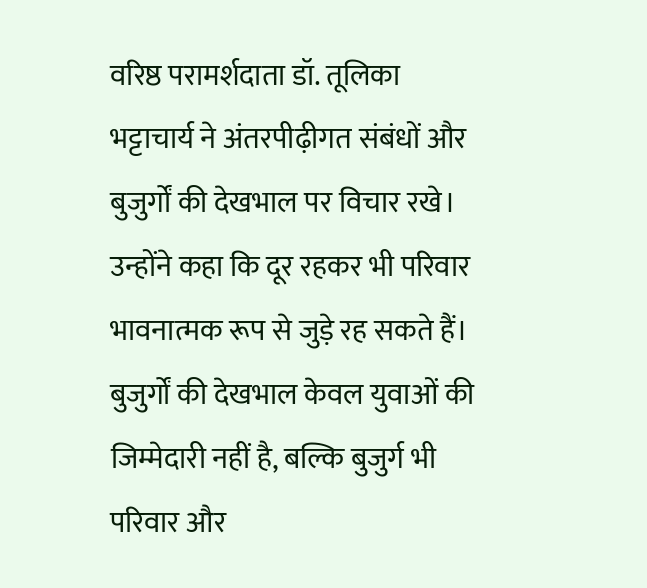वरिष्ठ परामर्शदाता डॉ. तूलिका भट्टाचार्य ने अंतरपीढ़ीगत संबंधों और बुजुर्गों की देखभाल पर विचार रखे। उन्होंने कहा कि दूर रहकर भी परिवार भावनात्मक रूप से जुड़े रह सकते हैं। बुजुर्गों की देखभाल केवल युवाओं की जिम्मेदारी नहीं है, बल्कि बुजुर्ग भी परिवार और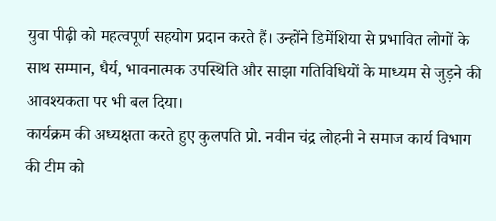युवा पीढ़ी को महत्वपूर्ण सहयोग प्रदान करते हैं। उन्होंने डिमेंशिया से प्रभावित लोगों के साथ सम्मान, धैर्य, भावनात्मक उपस्थिति और साझा गतिविधियों के माध्यम से जुड़ने की आवश्यकता पर भी बल दिया।
कार्यक्रम की अध्यक्षता करते हुए कुलपति प्रो. नवीन चंद्र लोहनी ने समाज कार्य विभाग की टीम को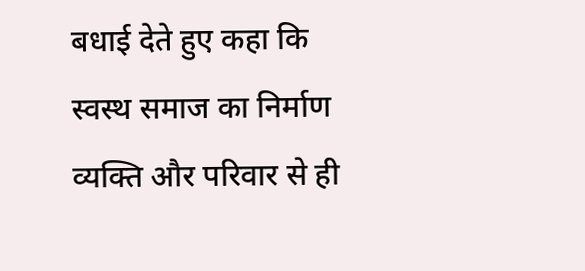बधाई देते हुए कहा कि स्वस्थ समाज का निर्माण व्यक्ति और परिवार से ही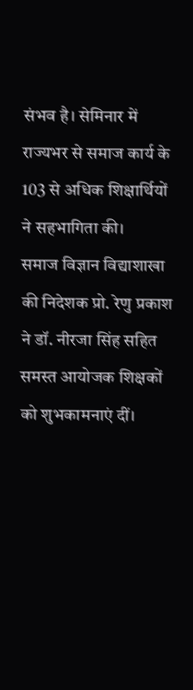संभव है। सेमिनार में राज्यभर से समाज कार्य के 103 से अधिक शिक्षार्थियों ने सहभागिता की।
समाज विज्ञान विद्याशाखा की निदेशक प्रो. रेणु प्रकाश ने डॉ. नीरजा सिंह सहित समस्त आयोजक शिक्षकों को शुभकामनाएं दीं।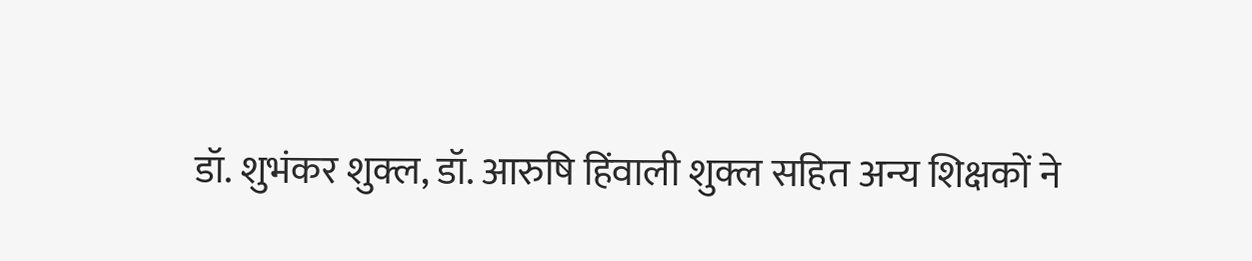डॉ. शुभंकर शुक्ल, डॉ. आरुषि हिंवाली शुक्ल सहित अन्य शिक्षकों ने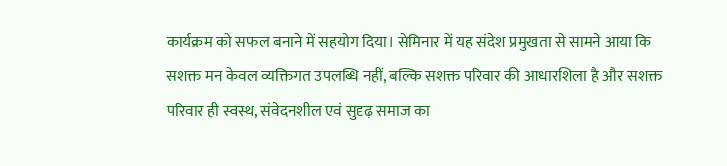कार्यक्रम को सफल बनाने में सहयोग दिया। सेमिनार में यह संदेश प्रमुखता से सामने आया कि सशक्त मन केवल व्यक्तिगत उपलब्धि नहीं, बल्कि सशक्त परिवार की आधारशिला है और सशक्त परिवार ही स्वस्थ, संवेदनशील एवं सुदृढ़ समाज का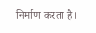निर्माण करता है।